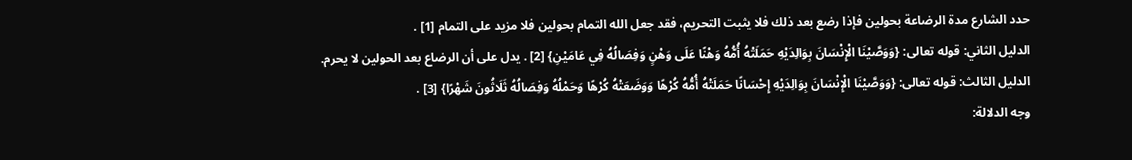حدد الشارع مدة الرضاعة بحولين فإذا رضع بعد ذلك فلا يثبت التحريم، فقد جعل الله التمام بحولين فلا مزيد على التمام [1] .
الدليل الثاني: قوله تعالى: {وَوَصَّيْنَا الْإِنْسَانَ بِوَالِدَيْهِ حَمَلَتْهُ أُمُّهُ وَهْنًا عَلَى وَهْنٍ وَفِصَالُهُ فِي عَامَيْنِ} [2] . يدل على أن الرضاع بعد الحولين لا يحرم.
الدليل الثالث: قوله تعالى: {وَوَصَّيْنَا الْإِنْسَانَ بِوَالِدَيْهِ إِحْسَانًا حَمَلَتْهُ أُمُّهُ كُرْهًا وَوَضَعَتْهُ كُرْهًا وَحَمْلُهُ وَفِصَالُهُ ثَلَاثُونَ شَهْرًا} [3] .
وجه الدلالة: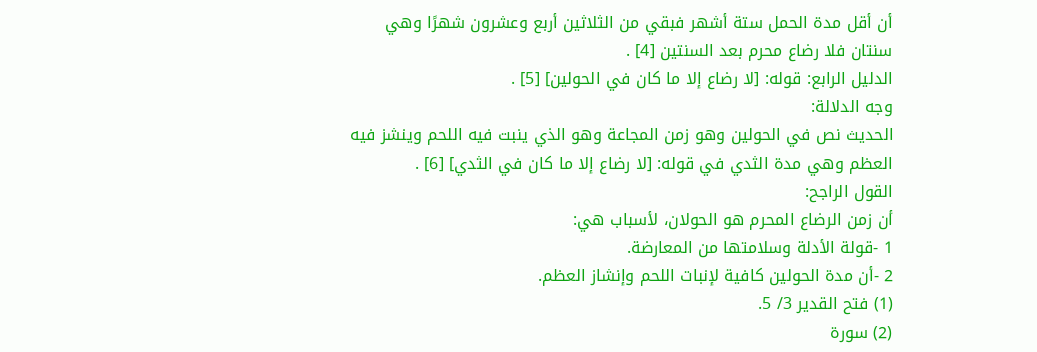أن أقل مدة الحمل ستة أشهر فبقي من الثلاثين أربع وعشرون شهرًا وهي سنتان فلا رضاع محرم بعد السنتين [4] .
الدليل الرابع: قوله: [لا رضاع إلا ما كان في الحولين] [5] .
وجه الدلالة:
الحديث نص في الحولين وهو زمن المجاعة وهو الذي ينبت فيه اللحم وينشز فيه العظم وهي مدة الثدي في قوله: [لا رضاع إلا ما كان في الثدي] [6] .
القول الراجح:
أن زمن الرضاع المحرم هو الحولان، لأسباب هي:
1 -قولة الأدلة وسلامتها من المعارضة.
2 -أن مدة الحولين كافية لإنبات اللحم وإنشاز العظم.
(1) فتح القدير 3/ 5.
(2) سورة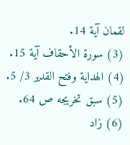لقمان آية 14.
(3) سورة الأحقاف آية 15.
(4) الهداية وفتح القدير 3/ 5.
(5) سبق تخريجه ص 64.
(6) زاد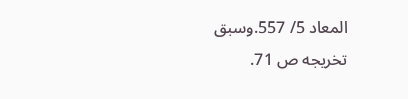المعاد 5/ 557.وسبق تخريجه ص 71.